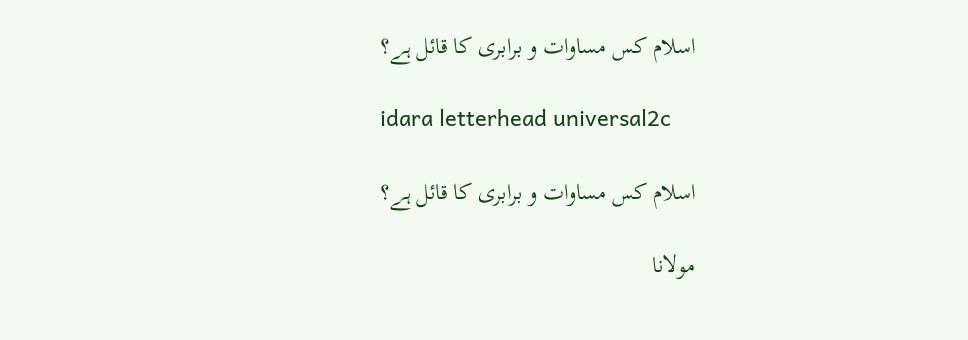اسلام کس مساوات و برابری کا قائل ہے؟

idara letterhead universal2c

اسلام کس مساوات و برابری کا قائل ہے؟

مولانا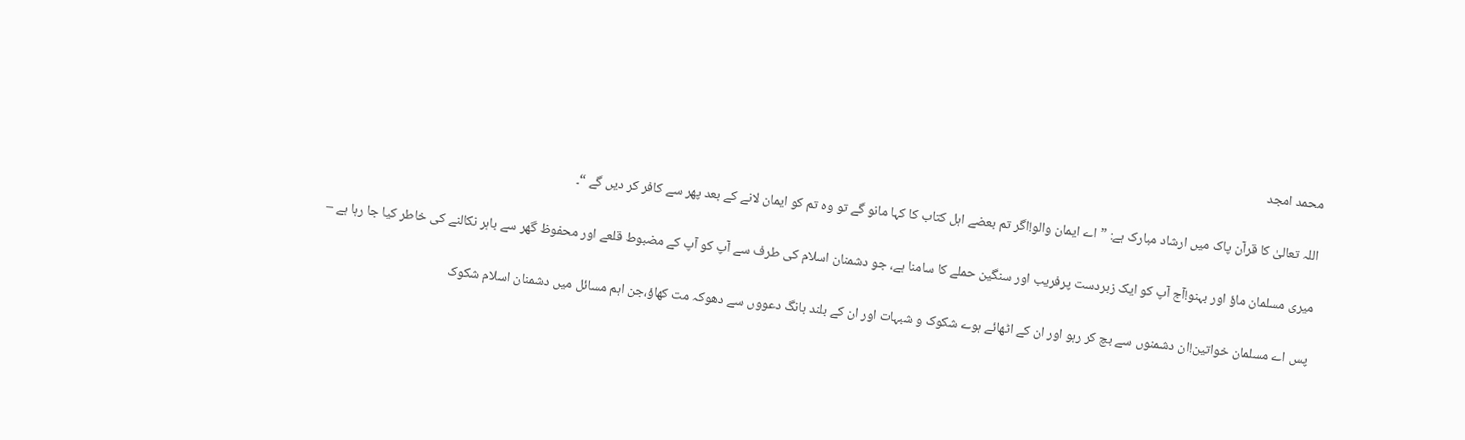محمد امجد

اللہ تعالیٰ کا قرآن پاک میں ارشاد مبارک ہے: ”اے ایمان والو!اگر تم بعضے اہل کتاب کا کہا مانو گے تو وہ تم کو ایمان لانے کے بعد پھر سے کافر کر دیں گے “۔

میری مسلمان ماؤ اور بہنو!آج آپ کو ایک زبردست پرفریب اور سنگین حملے کا سامنا ہے، جو دشمنان اسلام کی طرف سے آپ کو آپ کے مضبوط قلعے اور محفوظ گھر سے باہر نکالنے کی خاطر کیا جا رہا ہے –

پس اے مسلمان خواتین!ان دشمنوں سے بچ کر رہو اور ان کے اٹھائے ہوے شکوک و شبہات اور ان کے بلند بانگ دعووں سے دھوکہ مت کھاؤ،جن اہم مسائل میں دشمنان اسلام شکوک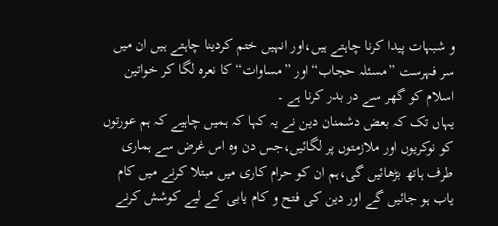و شبہات پیدا کرنا چاہتے ہیں،اور انہیں ختم کردینا چاہتے ہیں ان میں سر فہرست ”مسئلہ حجاب“اور ”مساوات“ کا نعرہ لگا کر خواتین اسلام کو گھر سے در بدر کرنا ہے ۔
یہاں تک کہ بعض دشمنان دین نے یہ کہا کہ ہمیں چاہیے کہ ہم عورتوں کو نوکریوں اور ملازمتوں پر لگائیں،جس دن وہ اس غرض سے ہماری طرف ہاتھ بڑھائیں گی،ہم ان کو حرام کاری میں مبتلا کرنے میں کام یاب ہو جائیں گے اور دین کی فتح و کام یابی کے لیے کوشش کرنے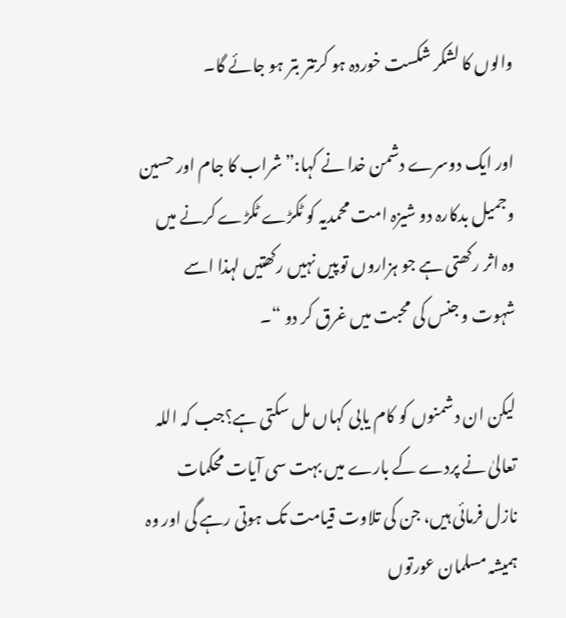والوں کا لشکر شکست خوردہ ہو کرتتر بتر ہو جائے گا۔

اور ایک دوسرے دشمن خدا نے کہا:”شراب کا جام اور حسین وجمیل بدکارہ دو شیزہ امت محمدیہ کو ٹکڑے ٹکڑے کرنے میں وہ اثر رکھتی ہے جو ہزاروں توپیں نہیں رکھتیں لہذا اسے شہوت و جنس کی محبت میں غرق کر دو “۔

لیکن ان دشمنوں کو کام یابی کہاں مل سکتی ہے؟جب کہ اللہ تعالیٰ نے پردے کے بارے میں بہت سی آیات محکمات نازل فرمائی ہیں، جن کی تلاوت قیامت تک ہوتی رہے گی اور وہ ہمیشہ مسلمان عورتوں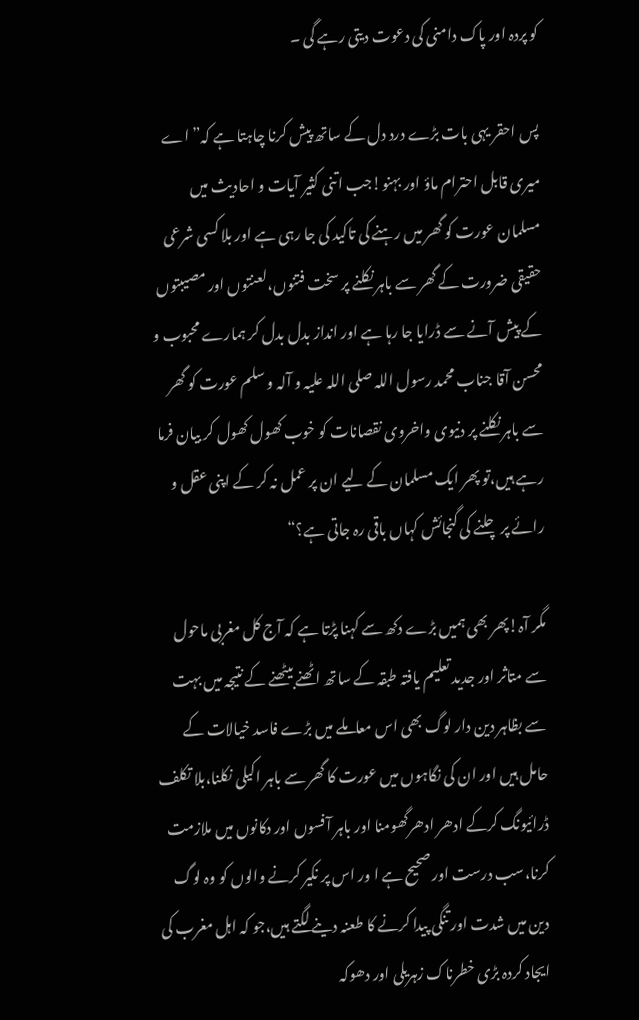کو پردہ اور پاک دامنی کی دعوت دیتی رہے گی ۔

پس احقر یہی بات بڑے درد دل کے ساتھ پیش کرنا چاہتا ہے کہ”اے میری قابل احترام ماؤ اور بہنو!جب اتنی کثیر آیات و احادیث میں مسلمان عورت کو گھر میں رہنے کی تاکید کی جا رہی ہے اور بلا کسی شرعی حقیقی ضرورت کے گھر سے باہر نکلنے پر سخت فتنوں،لعنتوں اور مصیبتوں کے پیش آنے سے ڈرایا جا رہا ہے اور انداز بدل بدل کر ہمارے محبوب و محسن آقا جناب محمد رسول اللہ صلی اللہ علیہ و آلہ و سلم عورت کو گھر سے باہر نکلنے پر دنیوی واخروی نقصانات کو خوب کھول کھول کر بیان فرما رہے ہیں،تو پھر ایک مسلمان کے لیے ان پر عمل نہ کر کے اپنی عقل و رائے پر چلنے کی گنجائش کہاں باقی رہ جاتی ہے؟“

مگر آہ!پھر بھی ہمیں بڑے دکھ سے کہنا پڑتا ہے کہ آج کل مغربی ماحول سے متاثر اور جدید تعلیم یافتہ طبقہ کے ساتھ اٹھنے بیٹھنے کے نتیجہ میں بہت سے بظاہر دین دار لوگ بھی اس معاملے میں بڑے فاسد خیالات کے حامل ہیں اور ان کی نگاہوں میں عورت کا گھر سے باہر اکیلی نکلنا،بلا تکلف ڈرائیونگ کرکے ادھر ادھرگھومنا اور باہر آفسوں اور دکانوں میں ملازمت کرنا،سب درست اور صحیح ہے ا ور اس پر نکیر کرنے والوں کو وہ لوگ دین میں شدت اور تنگی پیدا کرنے کا طعنہ دینے لگتے ہیں،جو کہ اہل مغرب کی ایجاد کردہ بڑی خطرناک زہریلی اور دھوکہ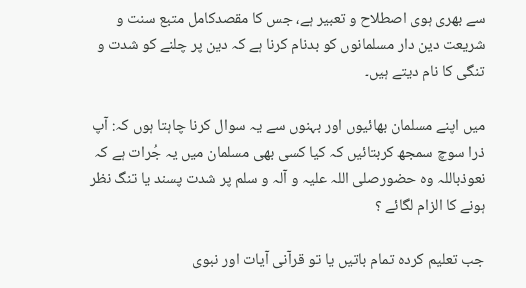سے بھری ہوی اصطلاح و تعبیر ہے، جس کا مقصدکامل متبع سنت و شریعت دین دار مسلمانوں کو بدنام کرنا ہے کہ دین پر چلنے کو شدت و تنگی کا نام دیتے ہیں۔

میں اپنے مسلمان بھائیوں اور بہنوں سے یہ سوال کرنا چاہتا ہوں کہ: آپ ذرا سوچ سمجھ کربتائیں کہ کیا کسی بھی مسلمان میں یہ جُرات ہے کہ نعوذباللہ وہ حضورصلی اللہ علیہ و آلہ و سلم پر شدت پسند یا تنگ نظر ہونے کا الزام لگائے ؟

جب تعلیم کردہ تمام باتیں یا تو قرآنی آیات اور نبوی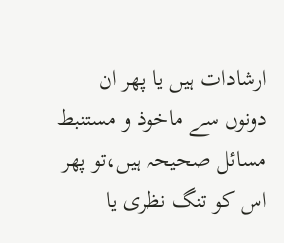ارشادات ہیں یا پھر ان دونوں سے ماخوذ و مستنبط مسائل صحیحہ ہیں،تو پھر اس کو تنگ نظری یا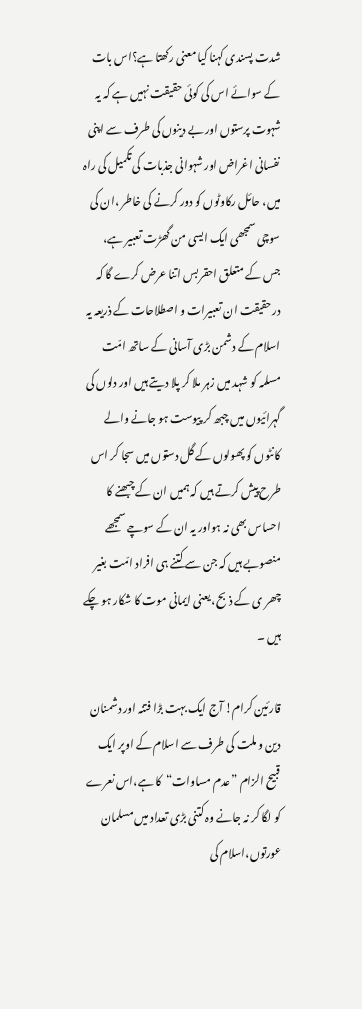شدت پسندی کہنا کیا معنی رکھتا ہے؟اس بات کے سوائے اس کی کوئی حقیقت نہیں ہے کہ یہ شہوت پرستوں اور بے دینوں کی طرف سے اپنی نفسانی اغراض اور شہوانی جذبات کی تکمیل کی راہ میں، حائل رکاوٹوں کو دور کرنے کی خاطر ،ان کی سوچی سمجھی ایک ایسی من گھڑت تعبیر ہے، جس کے متعلق احقر بس اتنا عرض کرے گا کہ درحقیقت ان تعبیرات و اصطلاحات کے ذریعہ یہ اسلام کے دشمن بڑی آسانی کے ساتھ امّت مسلمہ کو شہد میں زہر ملا کر پلا دیتے ہیں اور دلوں کی گہرائیوں میں چبھ کر پیوست ہو جانے والے کانٹوں کو پھولوں کے گل دستوں میں سجا کر اس طرح پیش کرتے ہیں کہ ہمیں ان کے چبھنے کا احساس بھی نہ ہواور یہ ان کے سوچے سمجھے منصوبے ہیں کہ جن سے کتنے ہی افراد امّت بغیر چھر ی کے ذبح، یعنی ایمانی موت کا شکار ہو چکے ہیں ۔

قارئین کرام! آج ایک بہت بڑا فتنہ اور دشمنان دین و ملت کی طرف سے اسلام کے اوپر ایک قبیح الزام ”عدم مساوات“کا ہے،اس نعرے کو لگا کر نہ جانے وہ کتنی بڑی تعداد میں مسلمان عورتوں،اسلام کی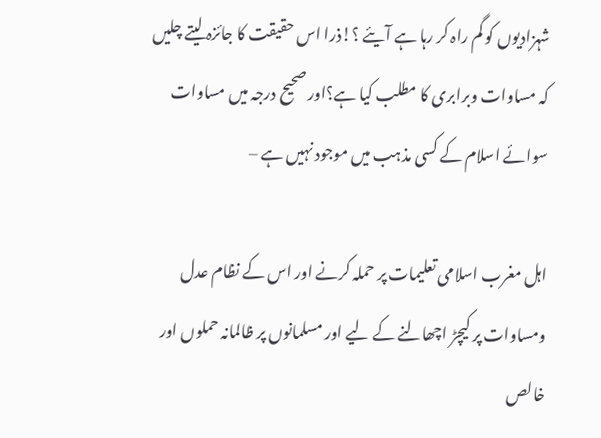شہزادیوں کو گم راہ کر رہا ہے آیئے ؟!ذرا اس حقیقت کا جائزہ لیتے چلیں کہ مساوات وبرابری کا مطلب کیا ہے؟اور صحیح درجہ میں مساوات سوائے اسلام کے کسی مذہب میں موجود نہیں ہے –

اہل مغرب اسلامی تعلیمات پر حملہ کرنے اور اس کے نظام عدل ومساوات پر کیچڑ اچھالنے کے لیے اور مسلمانوں پر ظالمانہ حملوں اور خالص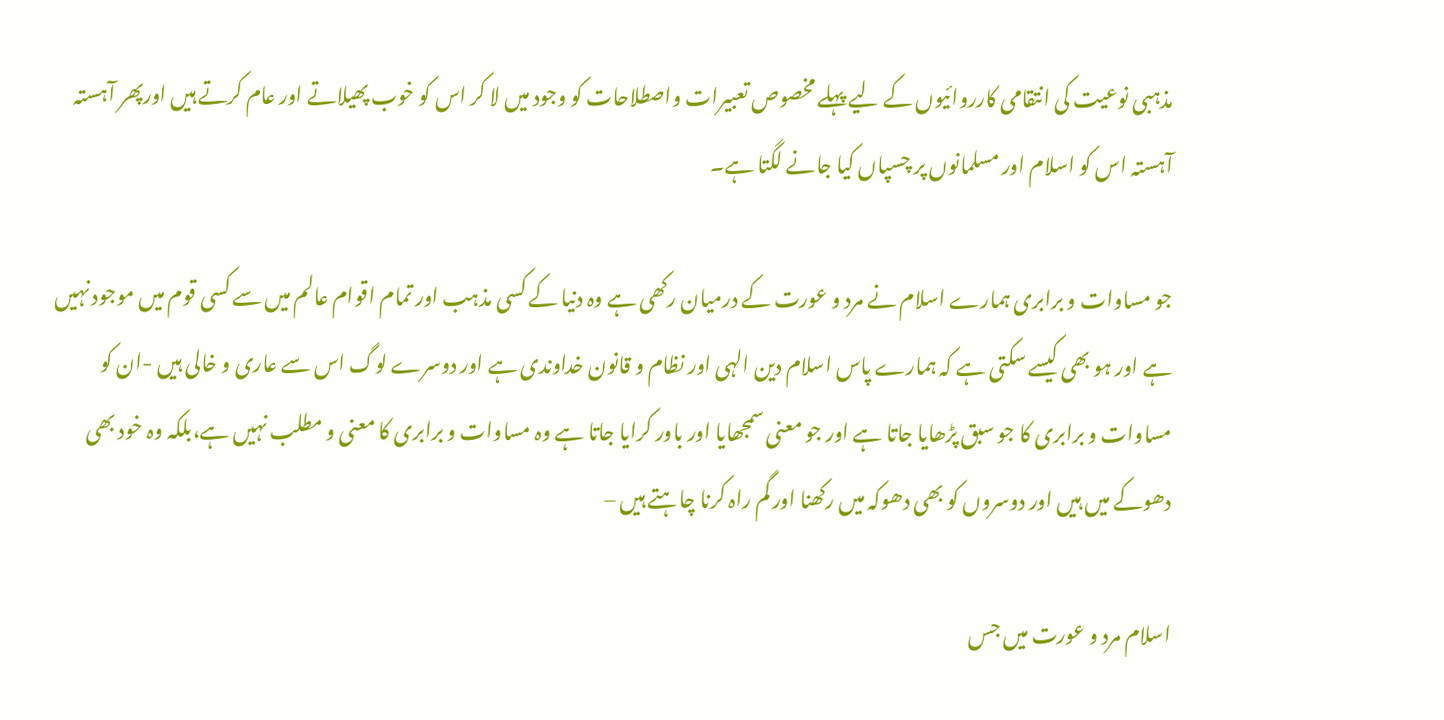مذہبی نوعیت کی انتقامی کارروائیوں کے لیے پہلے مخصوص تعبیرات واصطلاحات کو وجود میں لا کر اس کو خوب پھیلاتے اور عام کرتے ہیں اورپھر آہستہ آہستہ اس کو اسلام اور مسلمانوں پر چسپاں کیا جانے لگتا ہے۔

جو مساوات و برابری ہمارے اسلام نے مرد و عورت کے درمیان رکھی ہے وہ دنیا کے کسی مذہب اور تمام اقوام عالم میں سے کسی قوم میں موجود نہیں ہے اور ہو بھی کیسے سکتی ہے کہ ہمارے پاس اسلام دین الہی اور نظام و قانون خداوندی ہے اور دوسرے لوگ اس سے عاری و خالی ہیں -ان کو مساوات و برابری کا جو سبق پڑھایا جاتا ہے اور جو معنی سمجھایا اور باور کرایا جاتا ہے وہ مساوات و برابری کا معنی و مطلب نہیں ہے،بلکہ وہ خود بھی دھوکے میں ہیں اور دوسروں کو بھی دھوکہ میں رکھنا اور گم راہ کرنا چاہتے ہیں –

اسلام مرد و عورت میں جس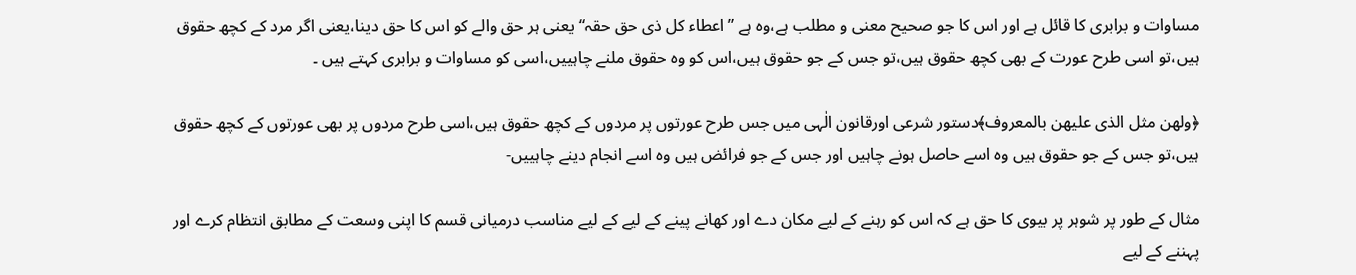مساوات و برابری کا قائل ہے اور اس کا جو صحیح معنی و مطلب ہے،وہ ہے ”اعطاء کل ذی حق حقہ“یعنی ہر حق والے کو اس کا حق دینا،یعنی اگر مرد کے کچھ حقوق ہیں،تو اسی طرح عورت کے بھی کچھ حقوق ہیں،تو جس کے جو حقوق ہیں،اس کو وہ حقوق ملنے چاہییں،اسی کو مساوات و برابری کہتے ہیں ۔

﴿ولھن مثل الذی علیھن بالمعروف﴾دستور شرعی اورقانون الٰہی میں جس طرح عورتوں پر مردوں کے کچھ حقوق ہیں،اسی طرح مردوں پر بھی عورتوں کے کچھ حقوق ہیں،تو جس کے جو حقوق ہیں وہ اسے حاصل ہونے چاہیں اور جس کے جو فرائض ہیں وہ اسے انجام دینے چاہییں-

مثال کے طور پر شوہر پر بیوی کا حق ہے کہ اس کو رہنے کے لیے مکان دے اور کھانے پینے کے لیے کے لیے مناسب درمیانی قسم کا اپنی وسعت کے مطابق انتظام کرے اور پہننے کے لیے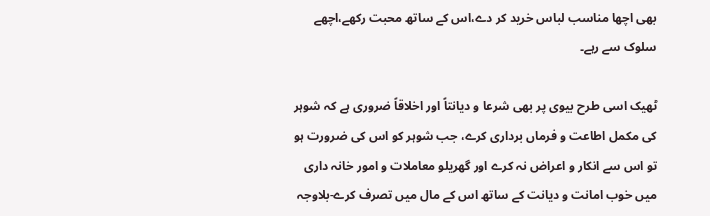بھی اچھا مناسب لباس خرید کر دے،اس کے ساتھ محبت رکھے،اچھے سلوک سے رہے۔

ٹھیک اسی طرح بیوی پر بھی شرعا و دیانتاً اور اخلاقاً ضروری ہے کہ شوہر کی مکمل اطاعت و فرماں برداری کرے، جب شوہر کو اس کی ضرورت ہو تو اس سے انکار و اعراض نہ کرے اور گھریلو معاملات و امور خانہ داری میں خوب امانت و دیانت کے ساتھ اس کے مال میں تصرف کرے-بلاوجہ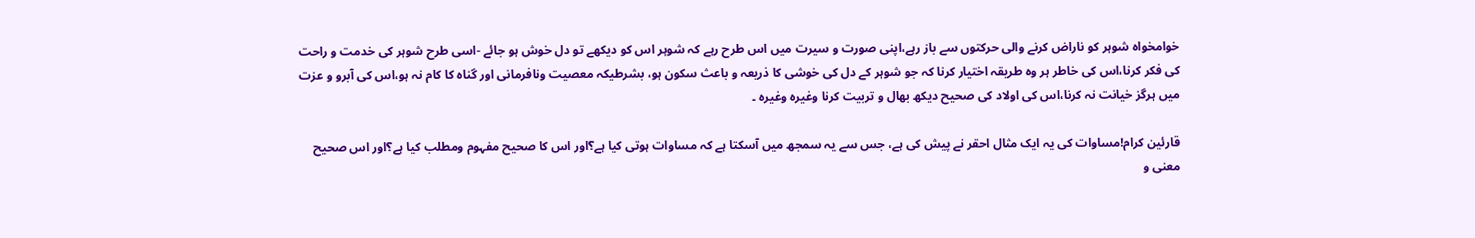خوامخواہ شوہر کو ناراض کرنے والی حرکتوں سے باز رہے،اپنی صورت و سیرت میں اس طرح رہے کہ شوہر اس کو دیکھے تو دل خوش ہو جائے -اسی طرح شوہر کی خدمت و راحت کی فکر کرنا،اس کی خاطر ہر وہ طریقہ اختیار کرنا کہ جو شوہر کے دل کی خوشی کا ذریعہ و باعث سکون ہو، بشرطیکہ معصیت ونافرمانی اور گناہ کا کام نہ ہو،اس کی آبرو و عزت میں ہرگز خیانت نہ کرنا،اس کی اولاد کی صحیح دیکھ بھال و تربیت کرنا وغیرہ وغیرہ ۔

قارئین کرام!مساوات کی یہ ایک مثال احقر نے پیش کی ہے، جس سے یہ سمجھ میں آسکتا ہے کہ مساوات ہوتی کیا ہے؟اور اس کا صحیح مفہوم ومطلب کیا ہے؟اور اس صحیح معنی و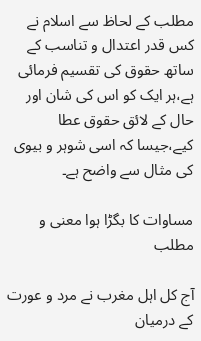مطلب کے لحاظ سے اسلام نے کس قدر اعتدال و تناسب کے ساتھ حقوق کی تقسیم فرمائی ہے،ہر ایک کو اس کی شان اور حال کے لائق حقوق عطا کیے،جیسا کہ اسی شوہر و بیوی کی مثال سے واضح ہے۔

مساوات کا بگڑا ہوا معنی و مطلب

آج کل اہل مغرب نے مرد و عورت کے درمیان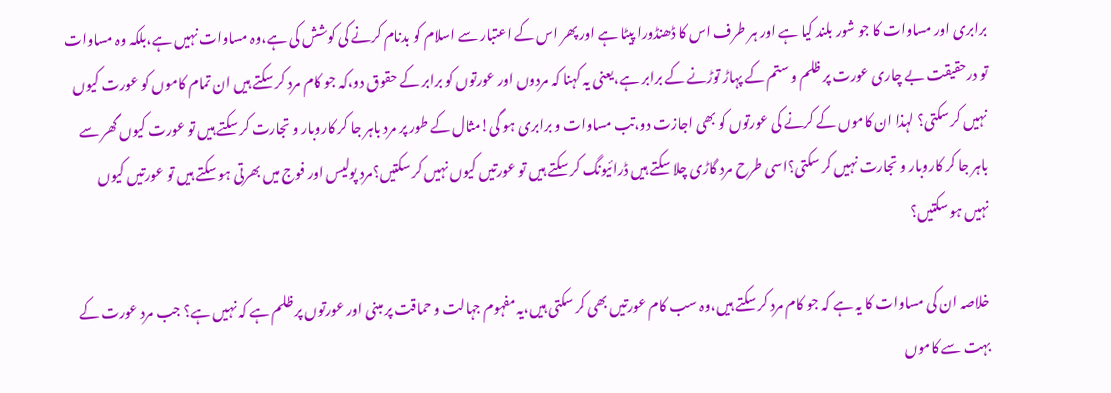برابری اور مساوات کا جو شور بلند کیا ہے اور ہر طرف اس کا ڈھنڈورا پیٹا ہے اور پھر اس کے اعتبار سے اسلام کو بدنام کرنے کی کوشش کی ہے،وہ مساوات نہیں ہے،بلکہ وہ مساوات تو درحقیقت بے چاری عورت پر ظلم و ستم کے پہاڑ توڑنے کے برابر ہے،یعنی یہ کہنا کہ مردوں اور عورتوں کو برابر کے حقوق دو،کہ جو کام مرد کر سکتے ہیں ان تمام کاموں کو عورت کیوں نہیں کر سکتی؟ لہذا ان کاموں کے کرنے کی عورتوں کو بھی اجازت دو،تب مساوات و برابری ہو گی!مثال کے طور پر مرد باہر جا کر کاروبار و تجارت کر سکتے ہیں تو عورت کیوں گھر سے باہر جا کر کاروبار و تجارت نہیں کر سکتی؟اسی طرح مرد گاڑی چلا سکتے ہیں ڈرائیونگ کر سکتے ہیں تو عورتیں کیوں نہیں کر سکتیں؟مرد پولیس اور فوج میں بھرتی ہو سکتے ہیں تو عورتیں کیوں نہیں ہو سکتیں؟

خلاصہ ان کی مساوات کا یہ ہے کہ جو کام مرد کر سکتے ہیں،وہ سب کام عورتیں بھی کر سکتی ہیں،یہ مفہوم جہالت و حماقت پر مبنی اور عورتوں پر ظلم ہے کہ نہیں ہے؟ جب مرد عورت کے بہت سے کاموں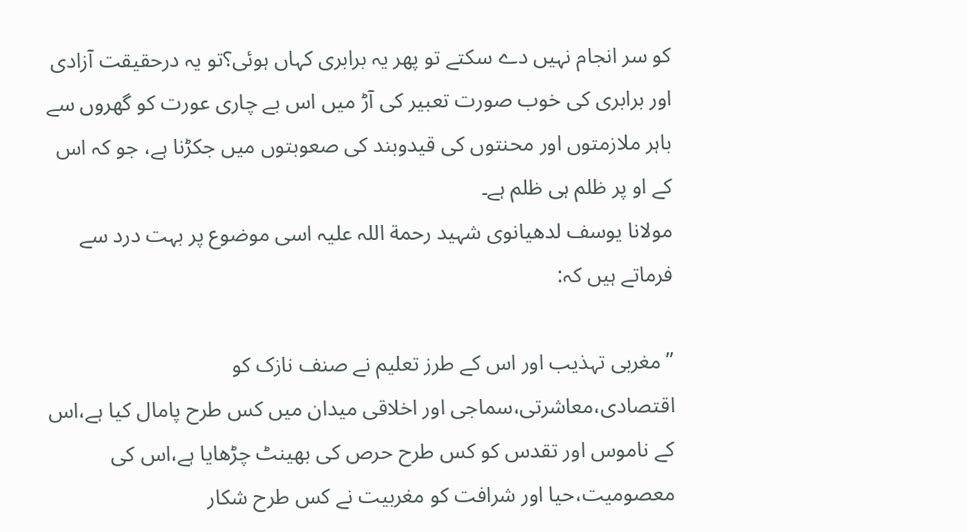کو سر انجام نہیں دے سکتے تو پھر یہ برابری کہاں ہوئی؟تو یہ درحقیقت آزادی اور برابری کی خوب صورت تعبیر کی آڑ میں اس بے چاری عورت کو گھروں سے باہر ملازمتوں اور محنتوں کی قیدوبند کی صعوبتوں میں جکڑنا ہے، جو کہ اس کے او پر ظلم ہی ظلم ہے۔
مولانا یوسف لدھیانوی شہید رحمة اللہ علیہ اسی موضوع پر بہت درد سے فرماتے ہیں کہ:

”مغربی تہذیب اور اس کے طرز تعلیم نے صنف نازک کو اقتصادی،معاشرتی،سماجی اور اخلاقی میدان میں کس طرح پامال کیا ہے،اس کے ناموس اور تقدس کو کس طرح حرص کی بھینٹ چڑھایا ہے،اس کی معصومیت،حیا اور شرافت کو مغربیت نے کس طرح شکار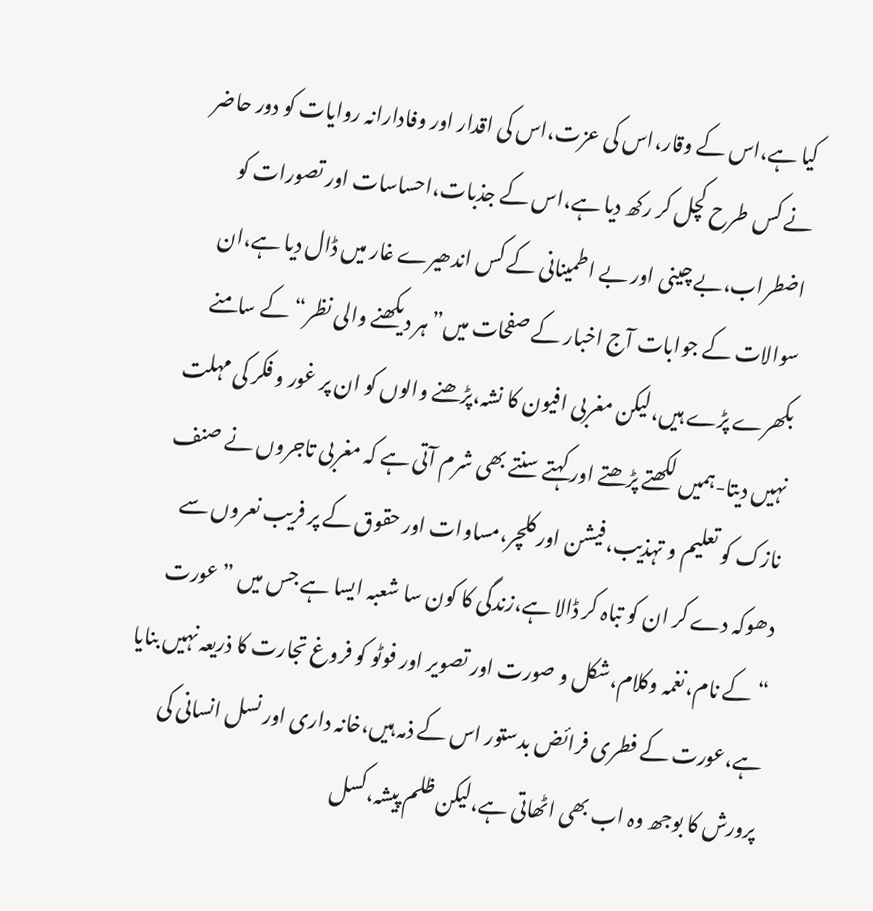کیا ہے،اس کے وقار،اس کی عزت،اس کی اقدار اور وفادارانہ روایات کو دور حاضر نے کس طرح کچل کر رکھ دیا ہے،اس کے جذبات،احساسات اور تصورات کو اضطراب،بے چینی اور بے اطمینانی کے کس اندھیرے غار میں ڈال دیا ہے،ان سوالات کے جوابات آج اخبار کے صفحات میں”ہر دیکھنے والی نظر“کے سامنے بکھرے پڑے ہیں،لیکن مغربی افیون کا نشہ،پڑھنے والوں کو ان پر غور و فکر کی مہلت نہیں دیتا-ہمیں لکھتے پڑھتے اور کہتے سنتے بھی شرم آتی ہے کہ مغربی تاجروں نے صنف نازک کو تعلیم و تہذیب،فیشن اور کلچر،مساوات اور حقوق کے پر فریب نعروں سے دھوکہ دے کر ان کو تباہ کر ڈالا ہے،زندگی کا کون سا شعبہ ایسا ہے جس میں ”عورت “کے نام،نغمہ وکلام،شکل و صورت اور تصویر اور فوٹو کو فروغ تجارت کا ذریعہ نہیں بنایا ہے،عورت کے فطری فرائض بدستور اس کے ذمہ ہیں،خانہ داری اور نسل انسانی کی پرورش کا بوجھ وہ اب بھی اٹھاتی ہے،لیکن ظلم پیشہ،کسل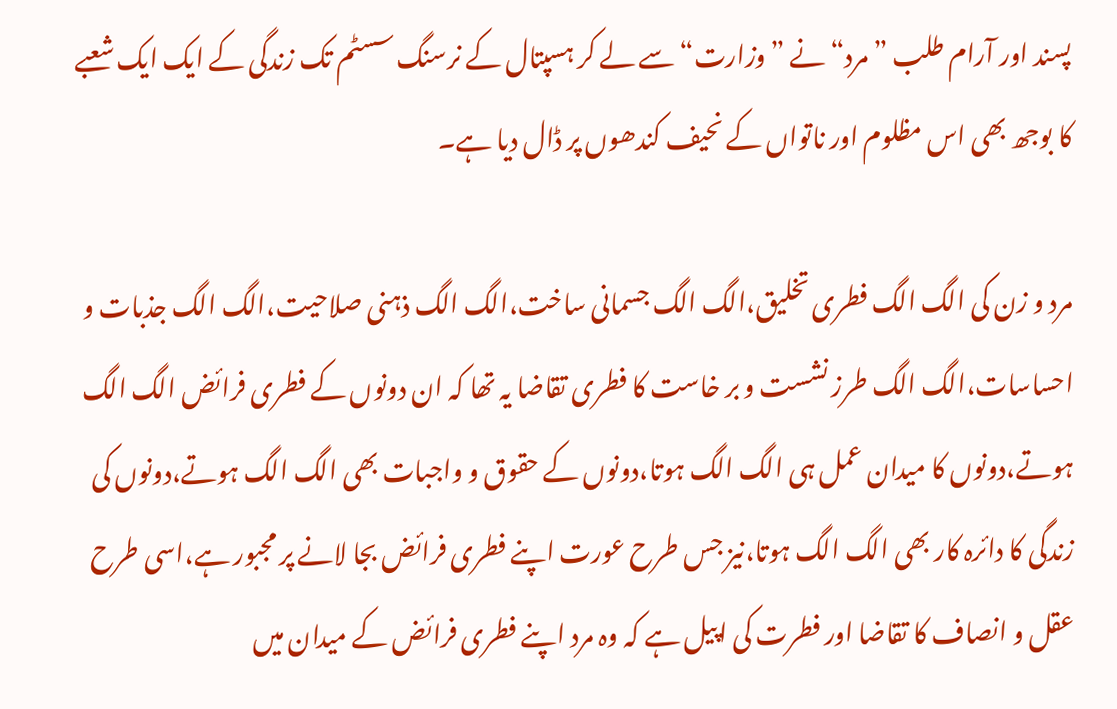پسند اور آرام طلب ”مرد“ نے ”وزارت“سے لے کر ہسپتال کے نرسنگ سسٹم تک زندگی کے ایک ایک شعبے کا بوجھ بھی اس مظلوم اور ناتواں کے نحیف کندھوں پر ڈال دیا ہے۔

مرد و زن کی الگ الگ فطری تخلیق،الگ الگ جسمانی ساخت،الگ الگ ذہنی صلاحیت،الگ الگ جذبات و احساسات،الگ الگ طرز نشست و بر خاست کا فطری تقاضا یہ تھا کہ ان دونوں کے فطری فرائض الگ الگ ہوتے،دونوں کا میدان عمل ہی الگ الگ ہوتا،دونوں کے حقوق و واجبات بھی الگ الگ ہوتے،دونوں کی زندگی کا دائرہ کار بھی الگ الگ ہوتا،نیز جس طرح عورت اپنے فطری فرائض بجا لانے پر مجبور ہے،اسی طرح عقل و انصاف کا تقاضا اور فطرت کی اپیل ہے کہ وہ مرد اپنے فطری فرائض کے میدان میں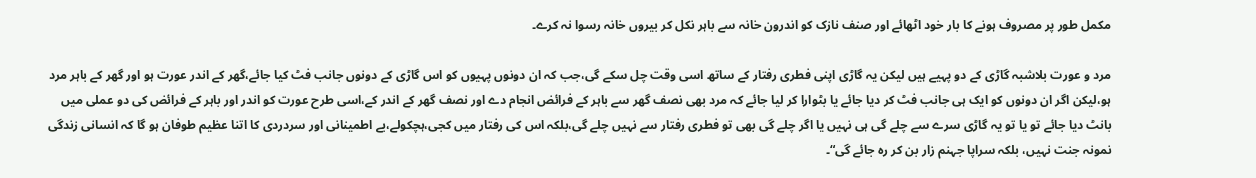مکمل طور پر مصروف ہونے کا بار خود اٹھائے اور صنف نازک کو اندرون خانہ سے باہر نکل کر بیروں خانہ رسوا نہ کرے۔

مرد و عورت بلاشبہ گاڑی کے دو پہیے ہیں لیکن یہ گاڑی اپنی فطری رفتار کے ساتھ اسی وقت چل سکے گی،جب کہ ان دونوں پہیوں کو اس گاڑی کے دونوں جانب فٹ کیا جائے،گھر کے اندر عورت ہو اور گھر کے باہر مرد ہو،لیکن اگر ان دونوں کو ایک ہی جانب فٹ کر دیا جائے یا بٹوارا کر لیا جائے کہ مرد بھی نصف گھر سے باہر کے فرائض انجام دے اور نصف گھر کے اندر کے،اسی طرح عورت کو اندر اور باہر کے فرائض کی دو عملی میں بانٹ دیا جائے تو یا تو یہ گاڑی سرے سے چلے گی ہی نہیں یا اگر چلے گی بھی تو فطری رفتار سے نہیں چلے گی،بلکہ اس کی رفتار میں کجی،ہچکولے،بے اطمینانی اور سردردی کا اتنا عظیم طوفان ہو گا کہ انسانی زندگی نمونہ جنت نہیں، بلکہ سراپا جہنم زار بن کر رہ جائے گی“۔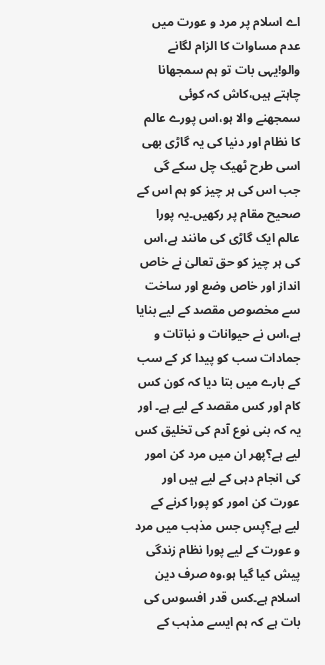اے اسلام پر مرد و عورت میں عدم مساوات کا الزام لگانے والو!یہی بات تو ہم سمجھانا چاہتے ہیں،کاش کہ کوئی سمجھنے والا ہو،اس پورے عالم کا نظام اور دنیا کی یہ گاڑی بھی اسی طرح ٹھیک چل سکے گی جب اس کی ہر چیز کو ہم اس کے صحیح مقام پر رکھیں۔یہ پورا عالم ایک گاڑی کی مانند ہے،اس کی ہر چیز کو حق تعالیٰ نے خاص انداز اور خاص وضع اور ساخت سے مخصوص مقصد کے لیے بنایا ہے،اس نے حیوانات و نباتات و جمادات سب کو پیدا کر کے سب کے بارے میں بتا دیا کہ کون کس کام اور کس مقصد کے لیے ہے۔ اور یہ کہ بنی نوع آدم کی تخلیق کس لیے ہے؟پھر ان میں مرد کن امور کی انجام دہی کے لیے ہیں اور عورت کن امور کو پورا کرنے کے لیے ہے؟پس جس مذہب میں مرد و عورت کے لیے پورا نظام زندگی پیش کیا گیا ہو،وہ صرف دین اسلام ہے۔کس قدر افسوس کی بات ہے کہ ہم ایسے مذہب کے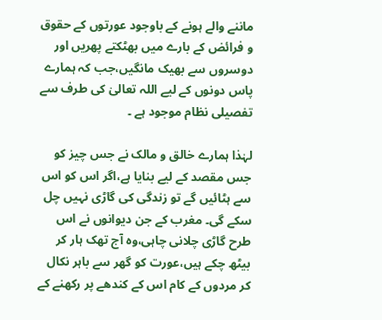ماننے والے ہونے کے باوجود عورتوں کے حقوق و فرائض کے بارے میں بھٹکتے پھریں اور دوسروں سے بھیک مانگیں،جب کہ ہمارے پاس دونوں کے لیے اللہ تعالیٰ کی طرف سے تفصیلی نظام موجود ہے ۔

لہٰذا ہمارے خالق و مالک نے جس چیز کو جس مقصد کے لیے بنایا ہے،اگر اس کو اس سے ہٹائیں گے تو زندگی کی گاڑی نہیں چل سکے گی۔ مغرب کے جن دیوانوں نے اس طرح گاڑی چلانی چاہی،وہ آج تھک ہار کر بیٹھ چکے ہیں،عورت کو گھر سے باہر نکال کر مردوں کے کام اس کے کندھے پر رکھنے کے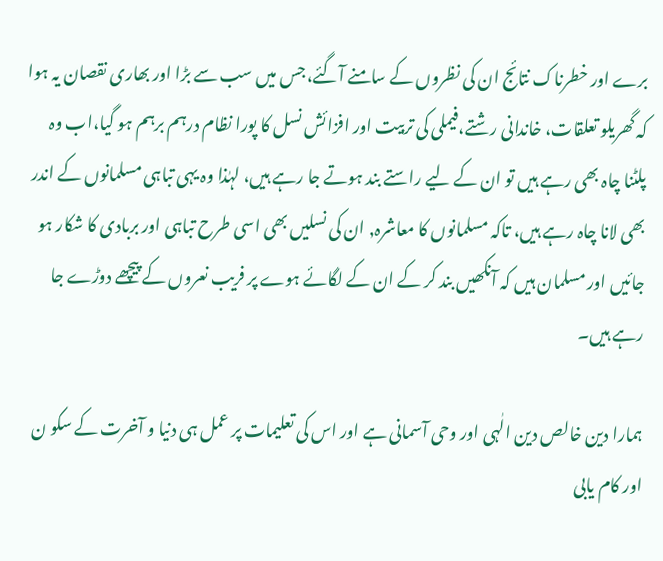برے اور خطرناک نتائج ان کی نظروں کے سامنے آگئے،جس میں سب سے بڑا اور بھاری نقصان یہ ہوا کہ گھریلو تعلقات، خاندانی رشتے،فیملی کی تربیت اور افزائش نسل کا پورا نظام درہم برہم ہو گیا،اب وہ پلٹنا چاہ بھی رہے ہیں تو ان کے لیے راستے بند ہوتے جا رہے ہیں، لہٰذا وہ یہی تباہی مسلمانوں کے اندر بھی لانا چاہ رہے ہیں، تاکہ مسلمانوں کا معاشرہ, ان کی نسلیں بھی اسی طرح تباہی اور بربادی کا شکار ہو جائیں اور مسلمان ہیں کہ آنکھیں بند کر کے ان کے لگائے ہوے پر فریب نعروں کے پیچھے دوڑے جا رہے ہیں۔

ہمارا دین خالص دین الٰہی اور وحی آسمانی ہے اور اس کی تعلیمات پر عمل ہی دنیا و آخرت کے سکو ن اور کام یابی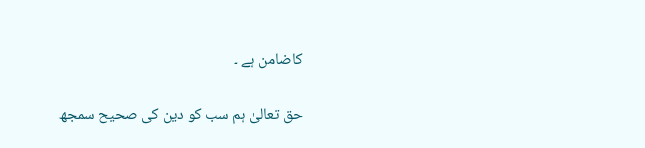کاضامن ہے ۔

حق تعالیٰ ہم سب کو دین کی صحیح سمجھ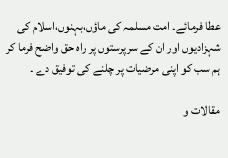عطا فرمائے۔ امت مسلمہ کی ماؤں،بہنوں،اسلام کی شہزادیوں اور ان کے سرپرستوں پر راہ حق واضح فرما کر ہم سب کو اپنی مرضیات پر چلنے کی توفیق دے ۔

مقالات و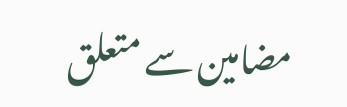مضامین سے متعلق